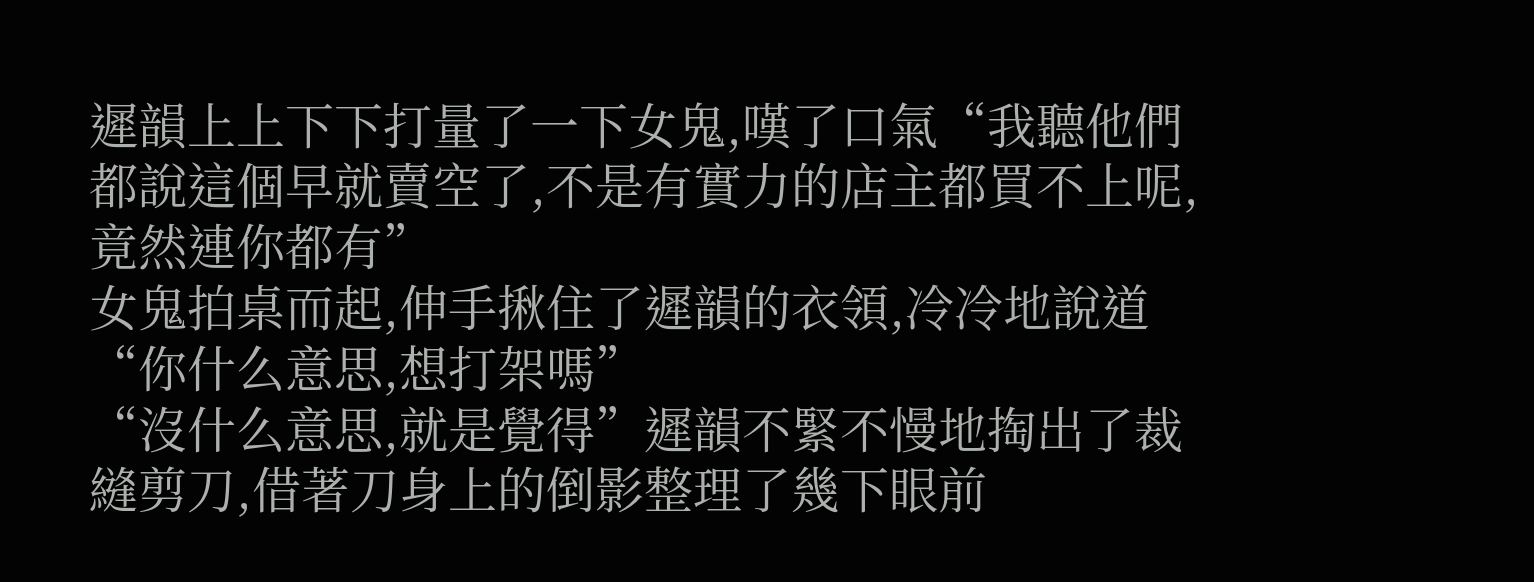遲韻上上下下打量了一下女鬼,嘆了口氣“我聽他們都說這個早就賣空了,不是有實力的店主都買不上呢,竟然連你都有”
女鬼拍桌而起,伸手揪住了遲韻的衣領,冷冷地說道“你什么意思,想打架嗎”
“沒什么意思,就是覺得”遲韻不緊不慢地掏出了裁縫剪刀,借著刀身上的倒影整理了幾下眼前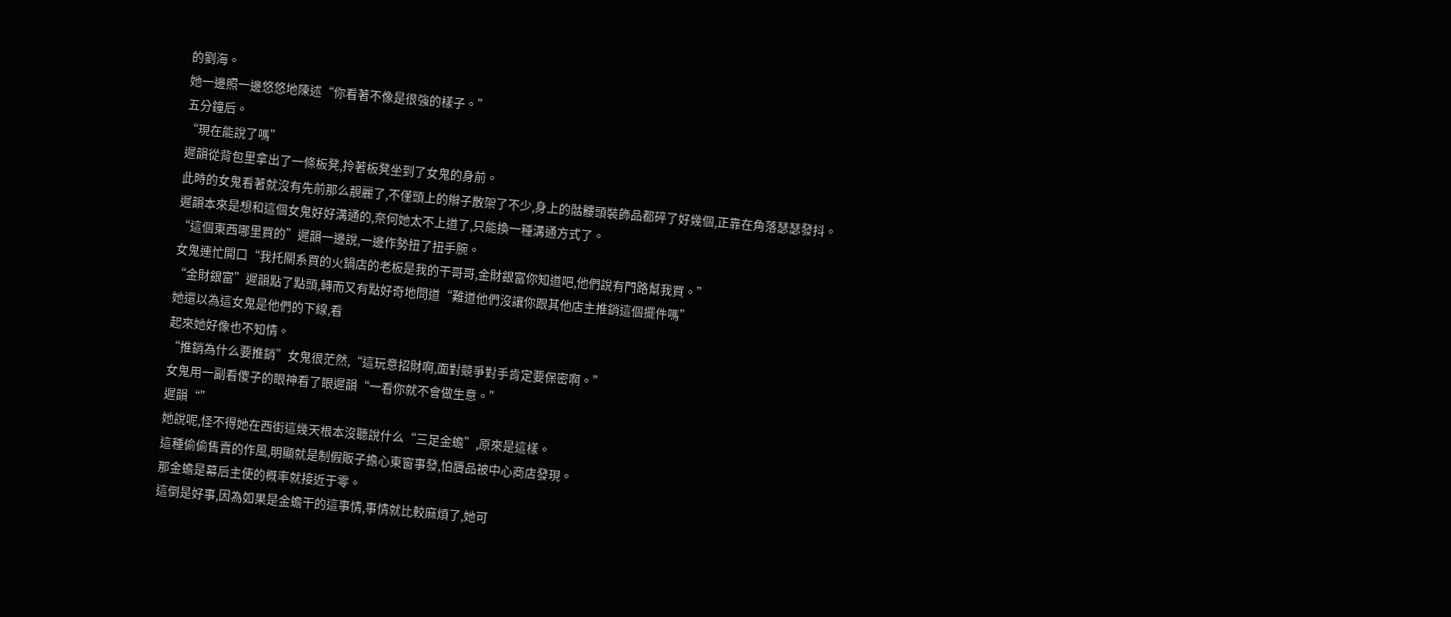的劉海。
她一邊照一邊悠悠地陳述“你看著不像是很強的樣子。”
五分鐘后。
“現在能說了嗎”
遲韻從背包里拿出了一條板凳,拎著板凳坐到了女鬼的身前。
此時的女鬼看著就沒有先前那么靚麗了,不僅頭上的辮子散架了不少,身上的骷髏頭裝飾品都碎了好幾個,正靠在角落瑟瑟發抖。
遲韻本來是想和這個女鬼好好溝通的,奈何她太不上道了,只能換一種溝通方式了。
“這個東西哪里買的”遲韻一邊說,一邊作勢扭了扭手腕。
女鬼連忙開口“我托關系買的火鍋店的老板是我的干哥哥,金財銀富你知道吧,他們說有門路幫我買。”
“金財銀富”遲韻點了點頭,轉而又有點好奇地問道“難道他們沒讓你跟其他店主推銷這個擺件嗎”
她還以為這女鬼是他們的下線,看
起來她好像也不知情。
“推銷為什么要推銷”女鬼很茫然,“這玩意招財啊,面對競爭對手肯定要保密啊。”
女鬼用一副看傻子的眼神看了眼遲韻“一看你就不會做生意。”
遲韻“”
她說呢,怪不得她在西街這幾天根本沒聽說什么“三足金蟾”,原來是這樣。
這種偷偷售賣的作風,明顯就是制假販子擔心東窗事發,怕贗品被中心商店發現。
那金蟾是幕后主使的概率就接近于零。
這倒是好事,因為如果是金蟾干的這事情,事情就比較麻煩了,她可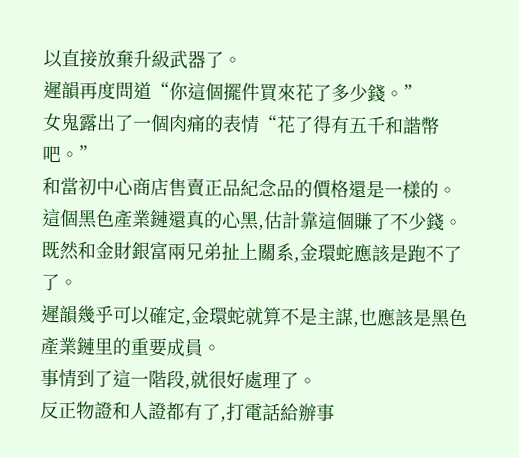以直接放棄升級武器了。
遲韻再度問道“你這個擺件買來花了多少錢。”
女鬼露出了一個肉痛的表情“花了得有五千和諧幣吧。”
和當初中心商店售賣正品紀念品的價格還是一樣的。
這個黑色產業鏈還真的心黑,估計靠這個賺了不少錢。
既然和金財銀富兩兄弟扯上關系,金環蛇應該是跑不了了。
遲韻幾乎可以確定,金環蛇就算不是主謀,也應該是黑色產業鏈里的重要成員。
事情到了這一階段,就很好處理了。
反正物證和人證都有了,打電話給辦事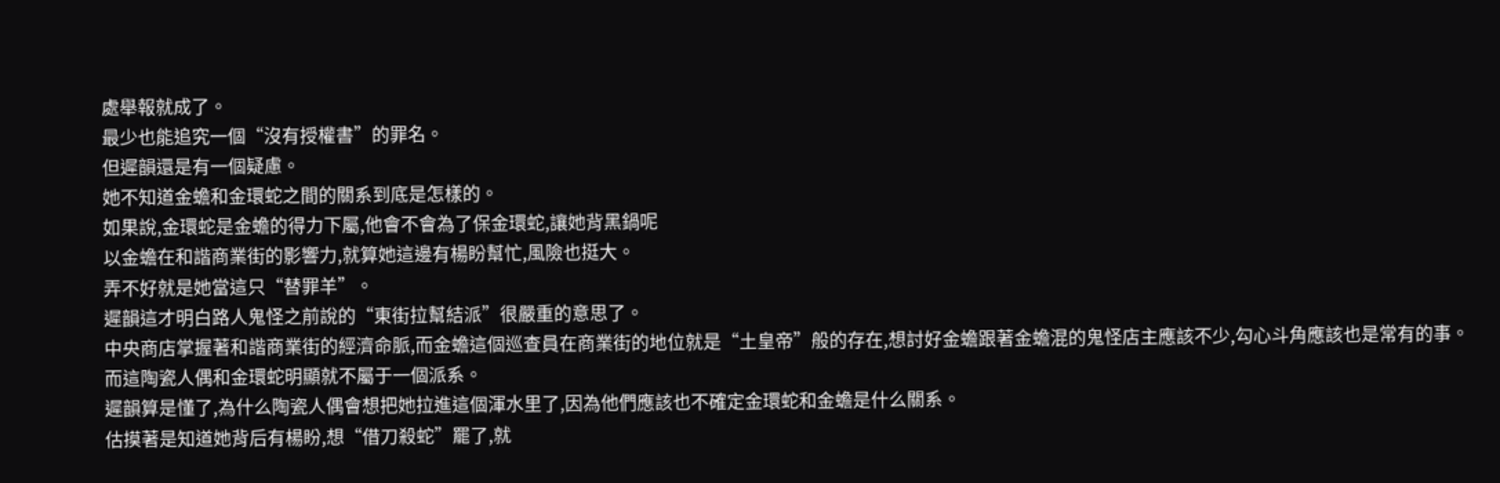處舉報就成了。
最少也能追究一個“沒有授權書”的罪名。
但遲韻還是有一個疑慮。
她不知道金蟾和金環蛇之間的關系到底是怎樣的。
如果說,金環蛇是金蟾的得力下屬,他會不會為了保金環蛇,讓她背黑鍋呢
以金蟾在和諧商業街的影響力,就算她這邊有楊盼幫忙,風險也挺大。
弄不好就是她當這只“替罪羊”。
遲韻這才明白路人鬼怪之前說的“東街拉幫結派”很嚴重的意思了。
中央商店掌握著和諧商業街的經濟命脈,而金蟾這個巡查員在商業街的地位就是“土皇帝”般的存在,想討好金蟾跟著金蟾混的鬼怪店主應該不少,勾心斗角應該也是常有的事。
而這陶瓷人偶和金環蛇明顯就不屬于一個派系。
遲韻算是懂了,為什么陶瓷人偶會想把她拉進這個渾水里了,因為他們應該也不確定金環蛇和金蟾是什么關系。
估摸著是知道她背后有楊盼,想“借刀殺蛇”罷了,就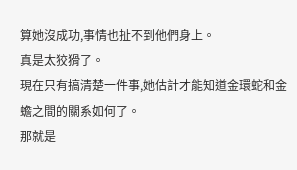算她沒成功,事情也扯不到他們身上。
真是太狡猾了。
現在只有搞清楚一件事,她估計才能知道金環蛇和金蟾之間的關系如何了。
那就是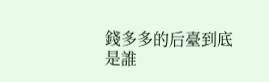錢多多的后臺到底是誰